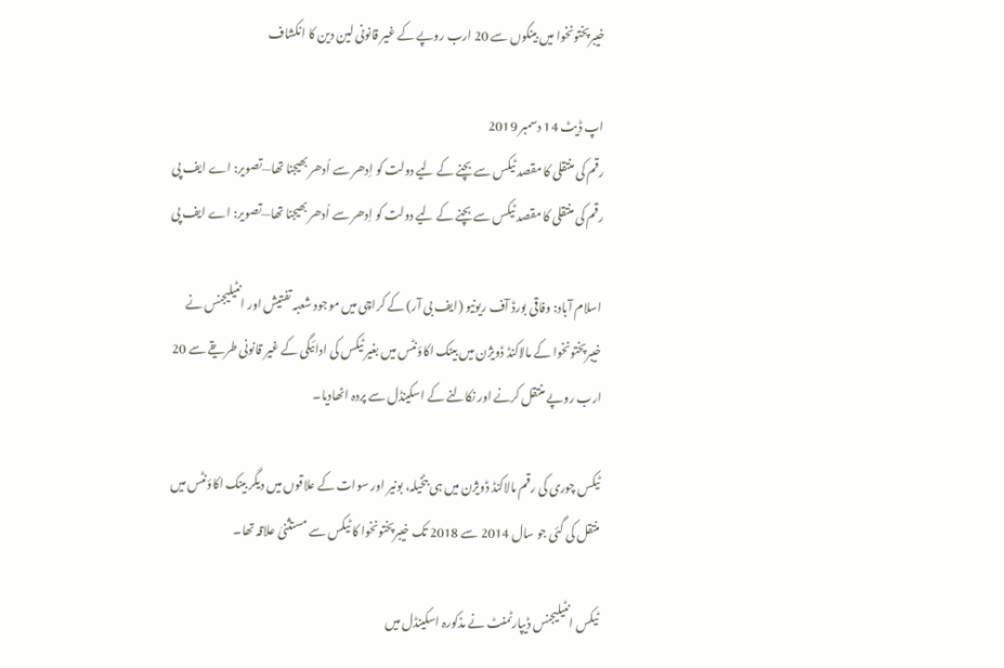خیبرپختونخوا میں بینکوں سے 20 ارب روپے کے غیر قانونی لین دین کا انکشاف

اپ ڈیٹ 14 دسمبر 2019
رقم کی منتقلی کا مقصد ٹیکس سے بچنے کے لیے دولت کو اِدھر سے اُدھر بھیجنا تھا—تصویر: اے ایف پی
رقم کی منتقلی کا مقصد ٹیکس سے بچنے کے لیے دولت کو اِدھر سے اُدھر بھیجنا تھا—تصویر: اے ایف پی

اسلام آباد: وفاقی بورڈ آف ریونیو (ایف بی آر) کے کراچی میں موجود شعبہ تفتیش اور انٹیلیجنس نے خیبرپختونخوا کے مالاکنڈ ڈویژن میں بینک اکاؤنٹس میں بغیر ٹیکس کی ادائیگی کے غیر قانونی طریقے سے 20 ارب روپے منتقل کرنے اور نکالنے کے اسکینڈل سے پردہ اٹھادیا۔

ٹیکس چوری کی رقم مالاکنڈ ڈویژن میں ہی بٹخیلہ، بونیر اور سوات کے علاقوں میں دیگر بینک اکاؤنٹس میں منتقل کی گئی جو سال 2014 سے 2018 تک خیبرپختونخوا کا ٹیکس سے مستثنیٰ علاقہ تھا۔

ٹیکس انٹیلیجنس ڈیپارٹمنٹ نے مذکورہ اسکینڈل میں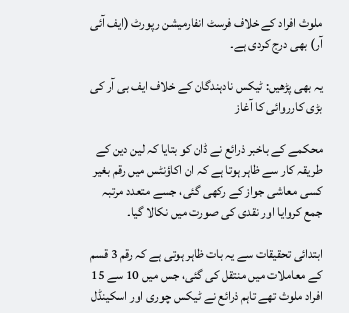ملوث افراد کے خلاف فرسٹ انفارمیشن رپورٹ (ایف آئی آر) بھی درج کردی ہے۔

یہ بھی پڑھیں: ٹیکس نادہندگان کے خلاف ایف بی آر کی بڑی کارروائی کا آغاز

محکمے کے باخبر ذرائع نے ڈان کو بتایا کہ لین دین کے طریقہ کار سے ظاہر ہوتا ہے کہ ان اکاؤنٹس میں رقم بغیر کسی معاشی جواز کے رکھی گئی، جسے متعدد مرتبہ جمع کروایا اور نقدی کی صورت میں نکالا گیا۔

ابتدائی تحقیقات سے یہ بات ظاہر ہوتی ہے کہ رقم 3 قسم کے معاملات میں منتقل کی گئی، جس میں 10 سے 15 افراد ملوث تھے تاہم ذرائع نے ٹیکس چوری اور اسکینڈل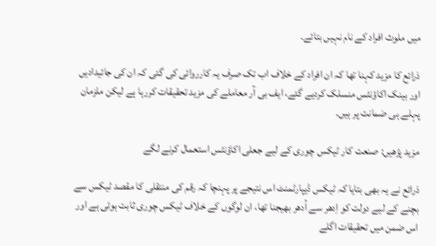میں ملوث افراد کے نام نہیں بتائے۔

ذرائع کا مزید کہنا تھا کہ ان افراد کے خلاف اب تک صرف یہ کارروائی کی گئی کہ ان کی جائیدادیں اور بینک اکاؤنٹس منسلک کردیے گئے، ایف بی آر معاملے کی مزید تحقیقات کررہا ہے لیکن ملزمان پہلے ہی ضمانت پر ہیں۔

مزید پڑھیں: صنعت کار ٹیکس چوری کے لیے جعلی اکاؤنٹس استعمال کرنے لگے

ذرائع نے یہ بھی بتایا کہ ٹیکس ڈیپارٹمنٹ اس نتیجے پر پہنچا کہ رقم کی منتقلی کا مقصد ٹیکس سے بچنے کے لیے دولت کو اِدھر سے اُدھر بھیجنا تھا، ان لوگوں کے خلاف ٹیکس چوری ثابت ہوئی ہے اور اس ضمن میں تحقیقات اگلے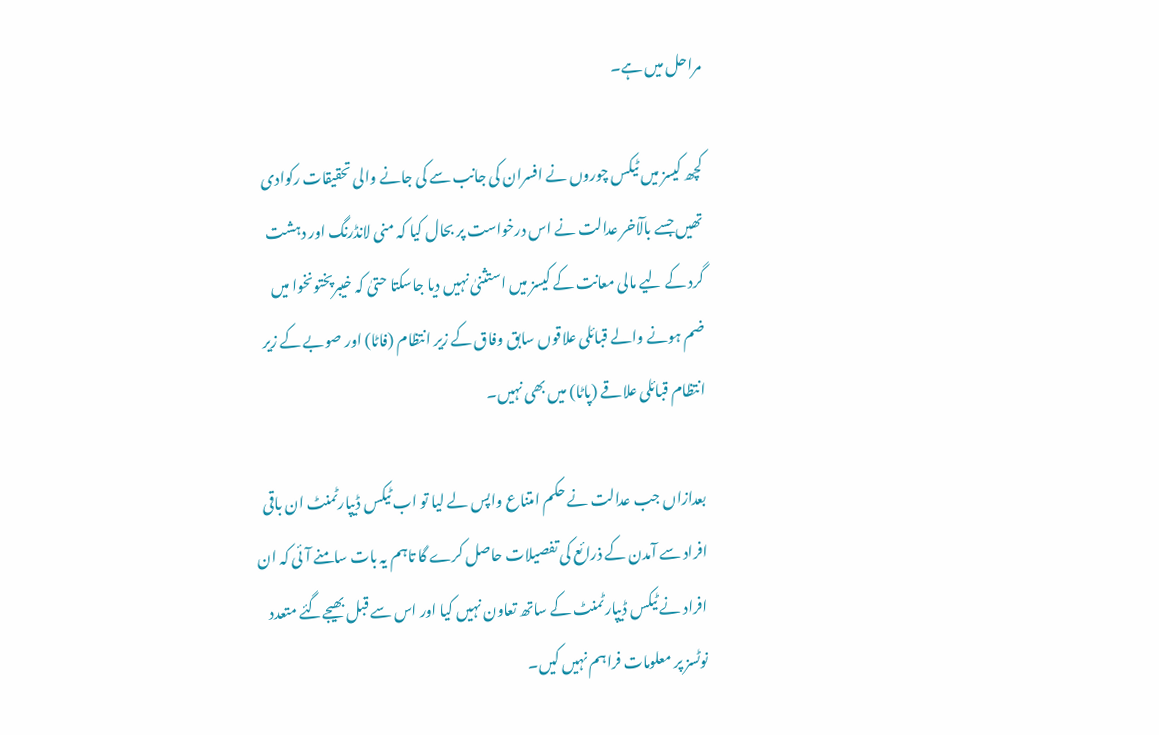مراحل میں ہے۔

کچھ کیسز میں ٹیکس چوروں نے افسران کی جانب سے کی جانے والی تحقیقات رکوادی تھیں جسے بالٓاخر عدالت نے اس درخواست پر بحال کیا کہ منی لانڈرنگ اور دہشت گرد کے لیے مالی معانت کے کیسز میں استثنیٰ نہیں دیا جاسکتا حتیٰ کہ خیبرپختونخوا میں ضم ہونے والے قبائلی علاقوں سابق وفاق کے زیر انتظام (فاٹا) اور صوبے کے زیر انتظام قبائلی علاقے (پاٹا) میں بھی نہیں۔

بعدازاں جب عدالت نے حکم امتناع واپس لے لیا تو اب ٹیکس ڈیپارٹمنٹ ان باقی افراد سے آمدن کے ذرائع کی تفصیلات حاصل کرے گا تاہم یہ بات سامنے آئی کہ ان افراد نے ٹیکس ڈیپارٹمنٹ کے ساتھ تعاون نہیں کیا اور اس سے قبل بھیجےگئے متعدد نوٹسز پر معلومات فراہم نہیں کیں۔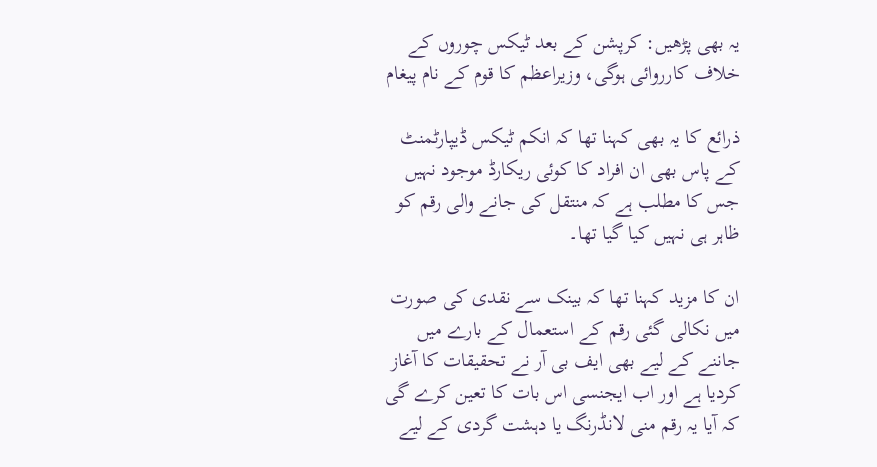یہ بھی پڑھیں: کرپشن کے بعد ٹیکس چوروں کے خلاف کارروائی ہوگی، وزیراعظم کا قوم کے نام پیغام

ذرائع کا یہ بھی کہنا تھا کہ انکم ٹیکس ڈیپارٹمنٹ کے پاس بھی ان افراد کا کوئی ریکارڈ موجود نہیں جس کا مطلب ہے کہ منتقل کی جانے والی رقم کو ظاہر ہی نہیں کیا گیا تھا۔

ان کا مزید کہنا تھا کہ بینک سے نقدی کی صورت میں نکالی گئی رقم کے استعمال کے بارے میں جاننے کے لیے بھی ایف بی آر نے تحقیقات کا آغاز کردیا ہے اور اب ایجنسی اس بات کا تعین کرے گی کہ آیا یہ رقم منی لانڈرنگ یا دہشت گردی کے لیے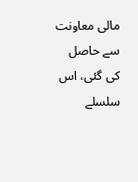مالی معاونت سے حاصل کی گئی، اس سلسلے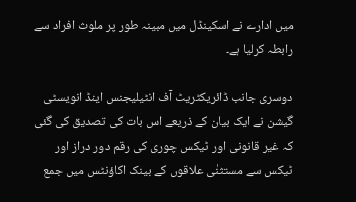میں ادارے نے اسکینڈل میں مبینہ طور پر ملوث افراد سے رابطہ کرلیا ہے۔

دوسری جانب ڈائریکٹریٹ آف انٹیلیجنس اینڈ انویسٹی گیشن نے ایک بیان کے ذریعے اس بات کی تصدیق کی گئی کہ غیر قانونی اور ٹیکس چوری کی رقم دور دراز اور ٹیکس سے مستثنٰی علاقوں کے بینک اکاؤنٹس میں جمع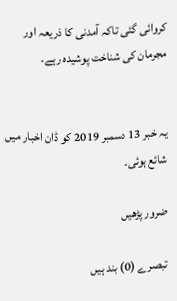کروائی گئی تاکہ آمدنی کا ذریعہ اور مجرمان کی شناخت پوشیدہ رہے۔


یہ خبر 13 دسمبر 2019 کو ڈان اخبار میں شائع ہوئی۔

ضرور پڑھیں

تبصرے (0) بند ہیں